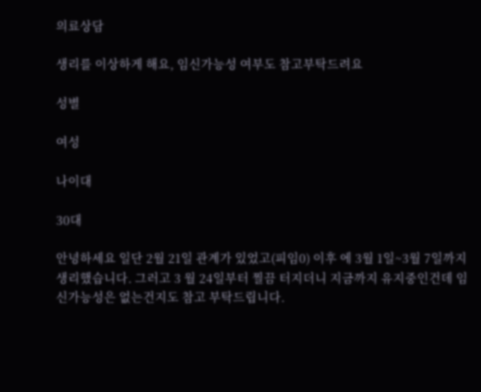의료상담

생리를 이상하게 해요, 임신가능성 여부도 참고부탁드려요

성별

여성

나이대

30대

안녕하세요 일단 2월 21일 관계가 있었고(피임0) 이후 에 3월 1일~3월 7일까지 생리했습니다. 그러고 3 월 24일부터 찔끔 터지더니 지금까지 유지중인건데 임신가능성은 없는건지도 참고 부탁드립니다.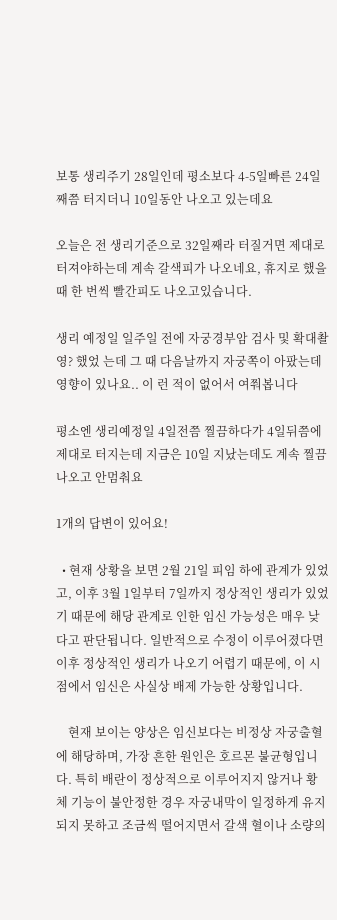보통 생리주기 28일인데 평소보다 4-5일빠른 24일째쯤 터지더니 10일동안 나오고 있는데요

오늘은 전 생리기준으로 32일째라 터질거면 제대로 터져야하는데 계속 갈색피가 나오네요, 휴지로 했을 때 한 번씩 빨간피도 나오고있습니다.

생리 예정일 일주일 전에 자궁경부암 검사 및 확대촬영? 했었 는데 그 때 다음날까지 자궁쪽이 아팠는데 영향이 있나요.. 이 런 적이 없어서 여쭤봅니다

평소엔 생리예정일 4일전쯤 찔끔하다가 4일뒤쯤에 제대로 터지는데 지금은 10일 지났는데도 계속 찔끔 나오고 안멈춰요

1개의 답변이 있어요!

  • 현재 상황을 보면 2월 21일 피임 하에 관계가 있었고, 이후 3월 1일부터 7일까지 정상적인 생리가 있었기 때문에 해당 관계로 인한 임신 가능성은 매우 낮다고 판단됩니다. 일반적으로 수정이 이루어졌다면 이후 정상적인 생리가 나오기 어렵기 때문에, 이 시점에서 임신은 사실상 배제 가능한 상황입니다.

    현재 보이는 양상은 임신보다는 비정상 자궁출혈에 해당하며, 가장 흔한 원인은 호르몬 불균형입니다. 특히 배란이 정상적으로 이루어지지 않거나 황체 기능이 불안정한 경우 자궁내막이 일정하게 유지되지 못하고 조금씩 떨어지면서 갈색 혈이나 소량의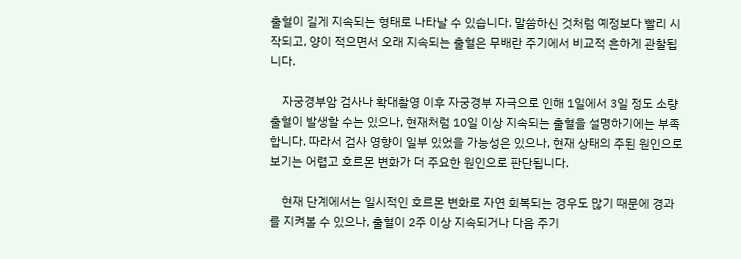출혈이 길게 지속되는 형태로 나타날 수 있습니다. 말씀하신 것처럼 예정보다 빨리 시작되고, 양이 적으면서 오래 지속되는 출혈은 무배란 주기에서 비교적 흔하게 관찰됩니다.

    자궁경부암 검사나 확대촬영 이후 자궁경부 자극으로 인해 1일에서 3일 정도 소량 출혈이 발생할 수는 있으나, 현재처럼 10일 이상 지속되는 출혈을 설명하기에는 부족합니다. 따라서 검사 영향이 일부 있었을 가능성은 있으나, 현재 상태의 주된 원인으로 보기는 어렵고 호르몬 변화가 더 주요한 원인으로 판단됩니다.

    현재 단계에서는 일시적인 호르몬 변화로 자연 회복되는 경우도 많기 때문에 경과를 지켜볼 수 있으나, 출혈이 2주 이상 지속되거나 다음 주기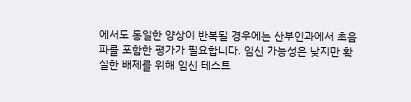에서도 동일한 양상이 반복될 경우에는 산부인과에서 초음파를 포함한 평가가 필요합니다. 임신 가능성은 낮지만 확실한 배제를 위해 임신 테스트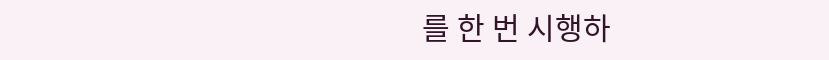를 한 번 시행하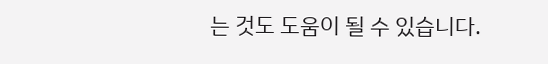는 것도 도움이 될 수 있습니다.